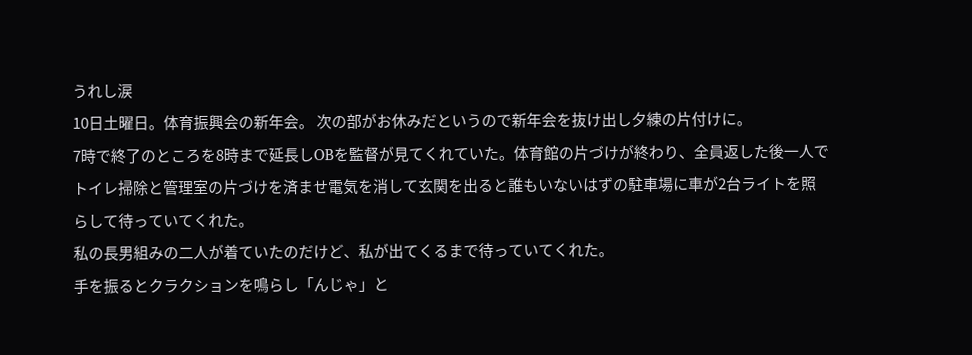うれし涙
10日土曜日。体育振興会の新年会。 次の部がお休みだというので新年会を抜け出し夕練の片付けに。
7時で終了のところを8時まで延長しOBを監督が見てくれていた。体育館の片づけが終わり、全員返した後一人でトイレ掃除と管理室の片づけを済ませ電気を消して玄関を出ると誰もいないはずの駐車場に車が2台ライトを照らして待っていてくれた。
私の長男組みの二人が着ていたのだけど、私が出てくるまで待っていてくれた。
手を振るとクラクションを鳴らし「んじゃ」と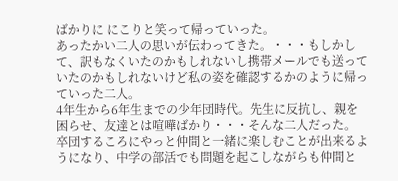ばかりに にこりと笑って帰っていった。
あったかい二人の思いが伝わってきた。・・・もしかして、訳もなくいたのかもしれないし携帯メールでも送っていたのかもしれないけど私の姿を確認するかのように帰っていった二人。
4年生から6年生までの少年団時代。先生に反抗し、親を困らせ、友達とは喧嘩ばかり・・・そんな二人だった。
卒団するころにやっと仲間と一緒に楽しむことが出来るようになり、中学の部活でも問題を起こしながらも仲間と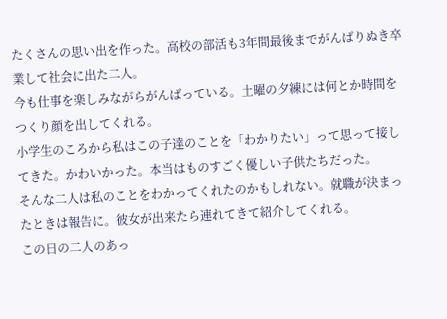たくさんの思い出を作った。高校の部活も3年間最後までがんばりぬき卒業して社会に出た二人。
今も仕事を楽しみながらがんばっている。土曜の夕練には何とか時間をつくり顔を出してくれる。
小学生のころから私はこの子達のことを「わかりたい」って思って接してきた。かわいかった。本当はものすごく優しい子供たちだった。
そんな二人は私のことをわかってくれたのかもしれない。就職が決まったときは報告に。彼女が出来たら連れてきて紹介してくれる。
この日の二人のあっ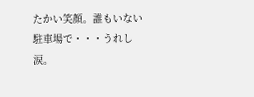たかい笑顔。誰もいない駐車場で・・・うれし涙。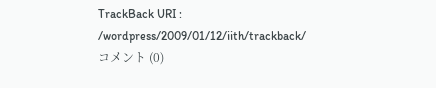TrackBack URI : /wordpress/2009/01/12/iith/trackback/
コメント (0)